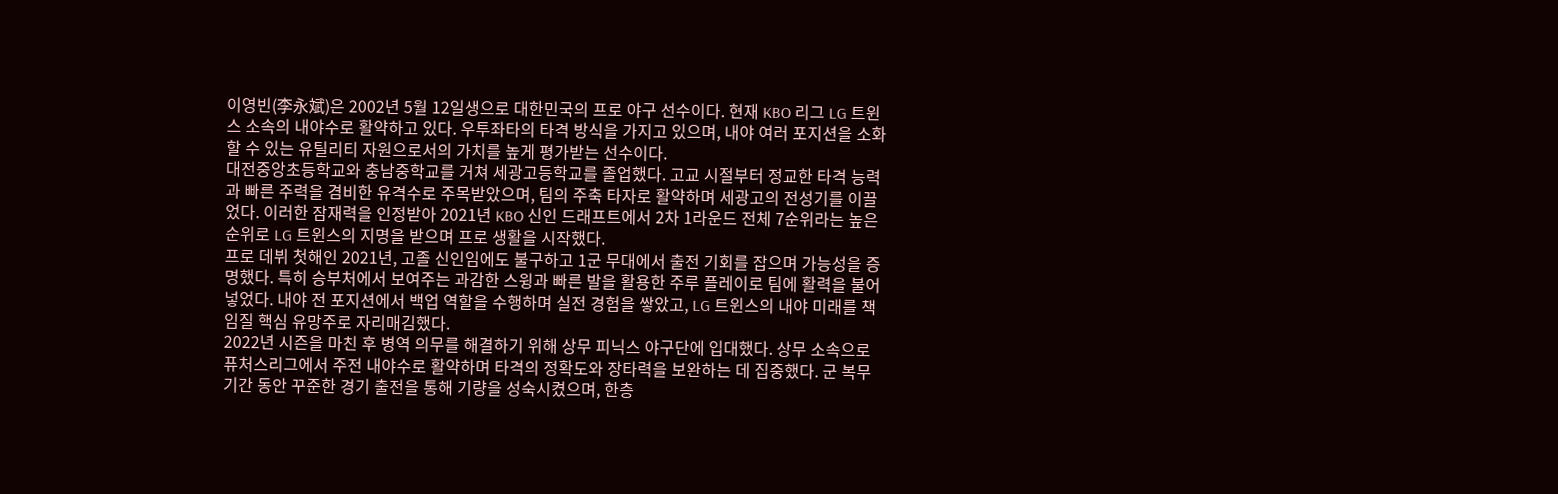이영빈(李永斌)은 2002년 5월 12일생으로 대한민국의 프로 야구 선수이다. 현재 KBO 리그 LG 트윈스 소속의 내야수로 활약하고 있다. 우투좌타의 타격 방식을 가지고 있으며, 내야 여러 포지션을 소화할 수 있는 유틸리티 자원으로서의 가치를 높게 평가받는 선수이다.
대전중앙초등학교와 충남중학교를 거쳐 세광고등학교를 졸업했다. 고교 시절부터 정교한 타격 능력과 빠른 주력을 겸비한 유격수로 주목받았으며, 팀의 주축 타자로 활약하며 세광고의 전성기를 이끌었다. 이러한 잠재력을 인정받아 2021년 KBO 신인 드래프트에서 2차 1라운드 전체 7순위라는 높은 순위로 LG 트윈스의 지명을 받으며 프로 생활을 시작했다.
프로 데뷔 첫해인 2021년, 고졸 신인임에도 불구하고 1군 무대에서 출전 기회를 잡으며 가능성을 증명했다. 특히 승부처에서 보여주는 과감한 스윙과 빠른 발을 활용한 주루 플레이로 팀에 활력을 불어넣었다. 내야 전 포지션에서 백업 역할을 수행하며 실전 경험을 쌓았고, LG 트윈스의 내야 미래를 책임질 핵심 유망주로 자리매김했다.
2022년 시즌을 마친 후 병역 의무를 해결하기 위해 상무 피닉스 야구단에 입대했다. 상무 소속으로 퓨처스리그에서 주전 내야수로 활약하며 타격의 정확도와 장타력을 보완하는 데 집중했다. 군 복무 기간 동안 꾸준한 경기 출전을 통해 기량을 성숙시켰으며, 한층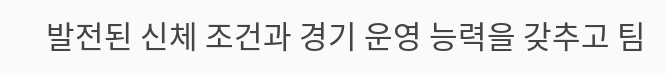발전된 신체 조건과 경기 운영 능력을 갖추고 팀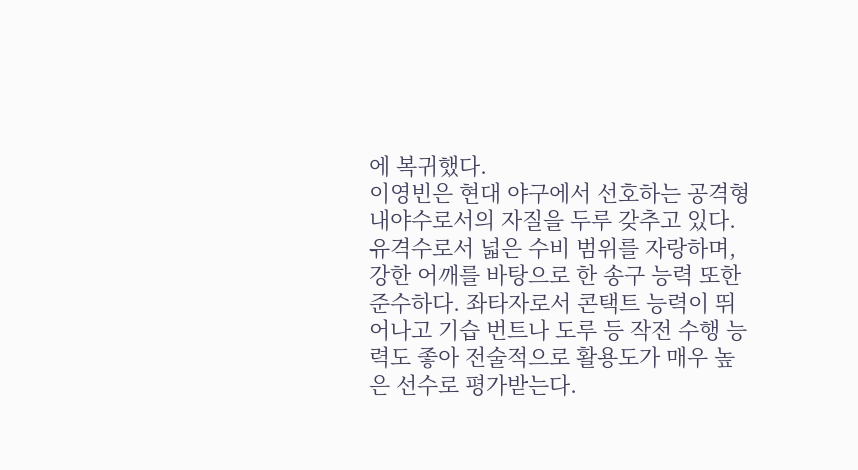에 복귀했다.
이영빈은 현대 야구에서 선호하는 공격형 내야수로서의 자질을 두루 갖추고 있다. 유격수로서 넓은 수비 범위를 자랑하며, 강한 어깨를 바탕으로 한 송구 능력 또한 준수하다. 좌타자로서 콘택트 능력이 뛰어나고 기습 번트나 도루 등 작전 수행 능력도 좋아 전술적으로 활용도가 매우 높은 선수로 평가받는다.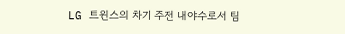LG 트윈스의 차기 주전 내야수로서 팀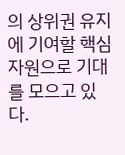의 상위권 유지에 기여할 핵심 자원으로 기대를 모으고 있다.